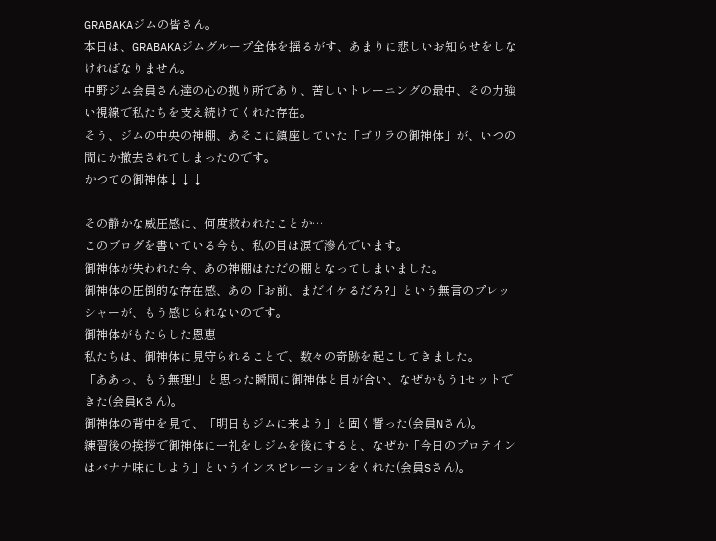GRABAKAジムの皆さん。
本日は、GRABAKAジムグループ全体を揺るがす、あまりに悲しいお知らせをしなければなりません。
中野ジム会員さん達の心の拠り所であり、苦しいトレーニングの最中、その力強い視線で私たちを支え続けてくれた存在。
そう、ジムの中央の神棚、あそこに鎮座していた「ゴリラの御神体」が、いつの間にか撤去されてしまったのです。
かつての御神体↓↓↓

その静かな威圧感に、何度救われたことか…
このブログを書いている今も、私の目は涙で滲んでいます。
御神体が失われた今、あの神棚はただの棚となってしまいました。
御神体の圧倒的な存在感、あの「お前、まだイケるだろ?」という無言のプレッシャーが、もう感じられないのです。
御神体がもたらした恩恵
私たちは、御神体に見守られることで、数々の奇跡を起こしてきました。
「ああっ、もう無理!」と思った瞬間に御神体と目が合い、なぜかもう1セットできた(会員Kさん)。
御神体の背中を見て、「明日もジムに来よう」と固く誓った(会員Nさん)。
練習後の挨拶で御神体に一礼をしジムを後にすると、なぜか「今日のプロテインはバナナ味にしよう」というインスピレーションをくれた(会員Sさん)。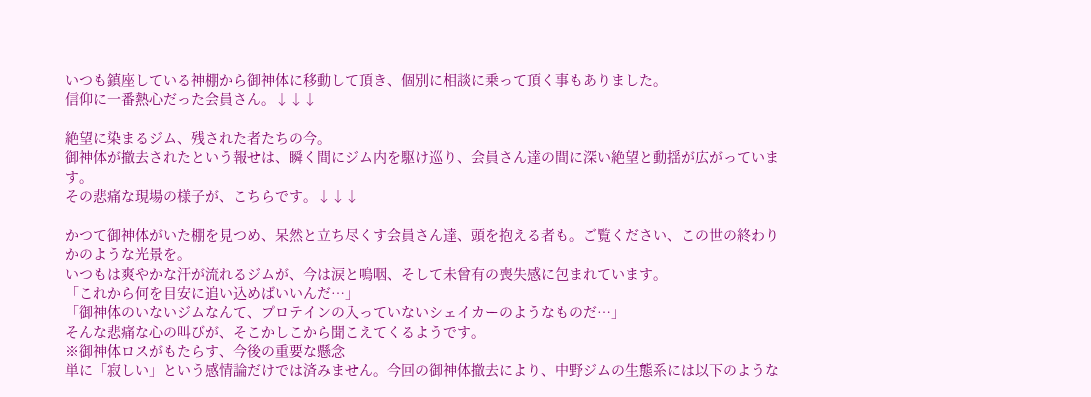いつも鎮座している神棚から御神体に移動して頂き、個別に相談に乗って頂く事もありました。
信仰に一番熱心だった会員さん。↓↓↓

絶望に染まるジム、残された者たちの今。
御神体が撤去されたという報せは、瞬く間にジム内を駆け巡り、会員さん達の間に深い絶望と動揺が広がっています。
その悲痛な現場の様子が、こちらです。↓↓↓

かつて御神体がいた棚を見つめ、呆然と立ち尽くす会員さん達、頭を抱える者も。ご覧ください、この世の終わりかのような光景を。
いつもは爽やかな汗が流れるジムが、今は涙と嗚咽、そして未曾有の喪失感に包まれています。
「これから何を目安に追い込めばいいんだ…」
「御神体のいないジムなんて、プロテインの入っていないシェイカーのようなものだ…」
そんな悲痛な心の叫びが、そこかしこから聞こえてくるようです。
※御神体ロスがもたらす、今後の重要な懸念
単に「寂しい」という感情論だけでは済みません。今回の御神体撤去により、中野ジムの生態系には以下のような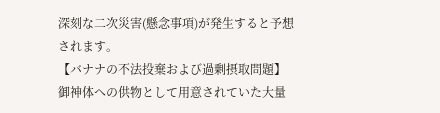深刻な二次災害(懸念事項)が発生すると予想されます。
【バナナの不法投棄および過剰摂取問題】
御神体への供物として用意されていた大量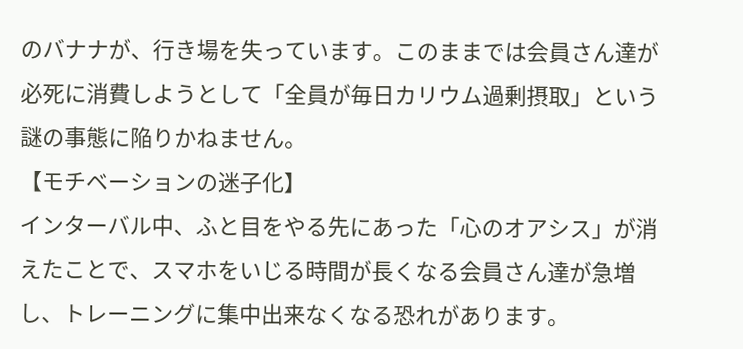のバナナが、行き場を失っています。このままでは会員さん達が必死に消費しようとして「全員が毎日カリウム過剰摂取」という謎の事態に陥りかねません。
【モチベーションの迷子化】
インターバル中、ふと目をやる先にあった「心のオアシス」が消えたことで、スマホをいじる時間が長くなる会員さん達が急増し、トレーニングに集中出来なくなる恐れがあります。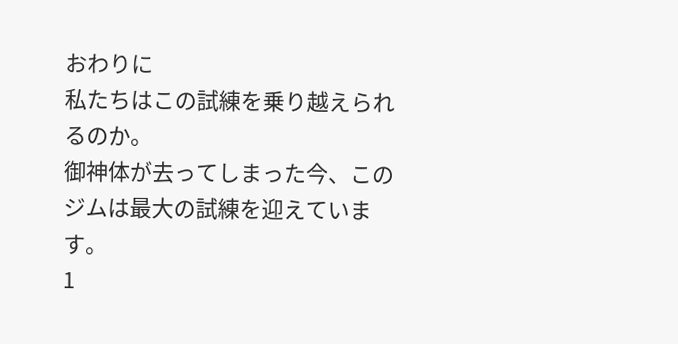おわりに
私たちはこの試練を乗り越えられるのか。
御神体が去ってしまった今、このジムは最大の試練を迎えています。
1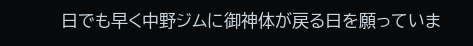日でも早く中野ジムに御神体が戻る日を願っていま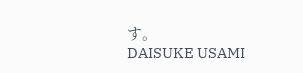す。
DAISUKE USAMI